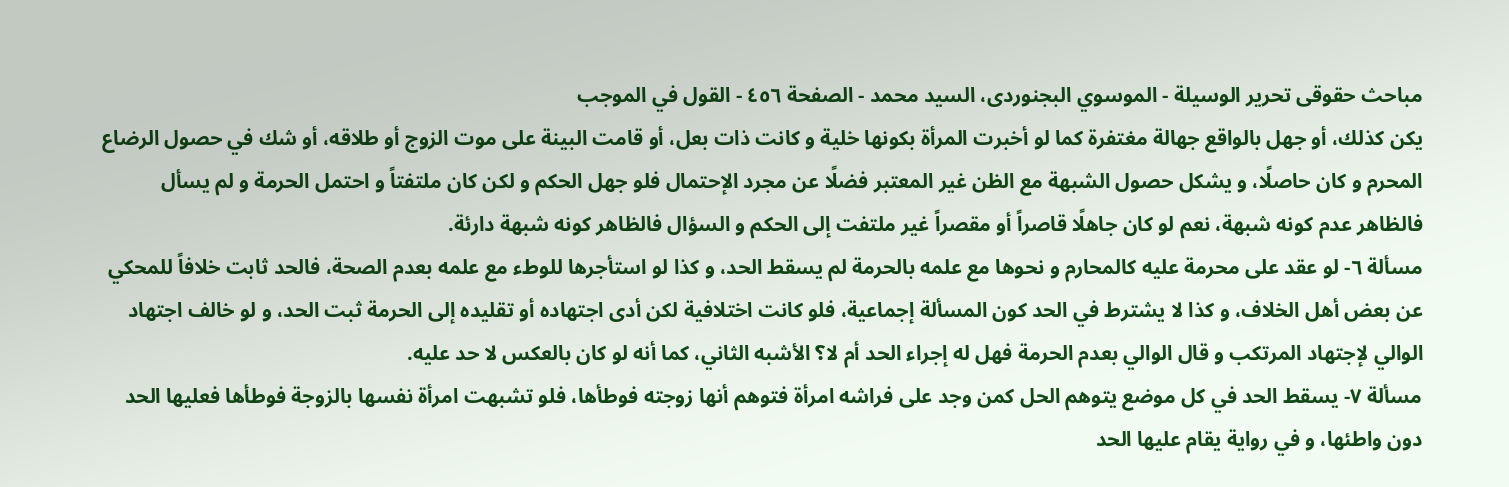مباحث حقوقى تحرير الوسيلة - الموسوي البجنوردى، السيد محمد - الصفحة ٤٥٦ - القول في الموجب
يكن كذلك، أو جهل بالواقع جهالة مغتفرة كما لو أخبرت المرأة بكونها خلية و كانت ذات بعل، أو قامت البينة على موت الزوج أو طلاقه، أو شك في حصول الرضاع المحرم و كان حاصلًا، و يشكل حصول الشبهة مع الظن غير المعتبر فضلًا عن مجرد الإحتمال فلو جهل الحكم و لكن كان ملتفتاً و احتمل الحرمة و لم يسأل فالظاهر عدم كونه شبهة، نعم لو كان جاهلًا قاصراً أو مقصراً غير ملتفت إلى الحكم و السؤال فالظاهر كونه شبهة دارئة.
مسألة ٦- لو عقد على محرمة عليه كالمحارم و نحوها مع علمه بالحرمة لم يسقط الحد، و كذا لو استأجرها للوطء مع علمه بعدم الصحة، فالحد ثابت خلافاً للمحكي عن بعض أهل الخلاف، و كذا لا يشترط في الحد كون المسألة إجماعية، فلو كانت اختلافية لكن أدى اجتهاده أو تقليده إلى الحرمة ثبت الحد، و لو خالف اجتهاد الوالي لإجتهاد المرتكب و قال الوالي بعدم الحرمة فهل له إجراء الحد أم لا؟ الأشبه الثاني، كما أنه لو كان بالعكس لا حد عليه.
مسألة ٧- يسقط الحد في كل موضع يتوهم الحل كمن وجد على فراشه امرأة فتوهم أنها زوجته فوطأها، فلو تشبهت امرأة نفسها بالزوجة فوطأها فعليها الحد دون واطئها، و في رواية يقام عليها الحد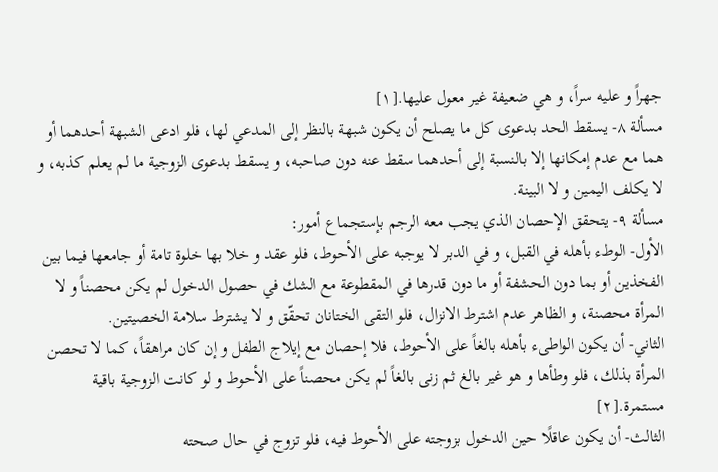جهراً و عليه سراً، و هي ضعيفة غير معول عليها.[١]
مسألة ٨- يسقط الحد بدعوى كل ما يصلح أن يكون شبهة بالنظر إلى المدعي لها، فلو ادعى الشبهة أحدهما أو هما مع عدم إمكانها إلا بالنسبة إلى أحدهما سقط عنه دون صاحبه، و يسقط بدعوى الزوجية ما لم يعلم كذبه، و لا يكلف اليمين و لا البينة.
مسألة ٩- يتحقق الإحصان الذي يجب معه الرجم بإستجماع أمور:
الأول- الوطء بأهله في القبل، و في الدبر لا يوجبه على الأحوط، فلو عقد و خلا بها خلوة تامة أو جامعها فيما بين الفخذين أو بما دون الحشفة أو ما دون قدرها في المقطوعة مع الشك في حصول الدخول لم يكن محصناً و لا المرأة محصنة، و الظاهر عدم اشترط الانزال، فلو التقى الختانان تحقّق و لا يشترط سلامة الخصيتين.
الثاني- أن يكون الواطىء بأهله بالغاً على الأحوط، فلا إحصان مع إيلاج الطفل و إن كان مراهقاً، كما لا تحصن المرأة بذلك، فلو وطأها و هو غير بالغ ثم زنى بالغاً لم يكن محصناً على الأحوط و لو كانت الزوجية باقية مستمرة.[٢]
الثالث- أن يكون عاقلًا حين الدخول بزوجته على الأحوط فيه، فلو تزوج في حال صحته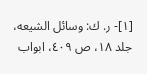[١]- ر. ك: وسائل الشيعه، جلد ١٨، ص ٤٠٩، ابواب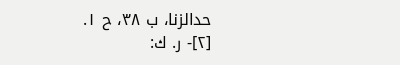حدالزنا، ب ٣٨، ح ١.
[٢]- ر. ك: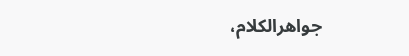جواهرالكلام،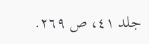جلد ٤١، ص ٢٦٩.